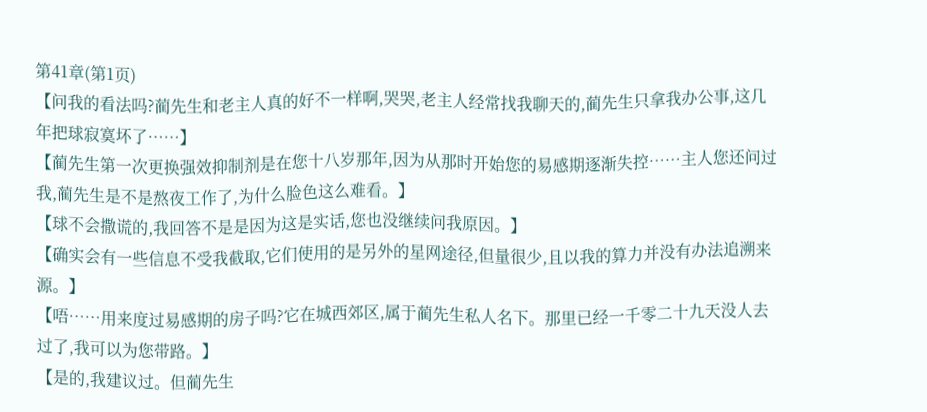第41章(第1页)
【问我的看法吗?蔺先生和老主人真的好不一样啊,哭哭,老主人经常找我聊天的,蔺先生只拿我办公事,这几年把球寂寞坏了……】
【蔺先生第一次更换强效抑制剂是在您十八岁那年,因为从那时开始您的易感期逐渐失控……主人您还问过我,蔺先生是不是熬夜工作了,为什么脸色这么难看。】
【球不会撒谎的,我回答不是是因为这是实话,您也没继续问我原因。】
【确实会有一些信息不受我截取,它们使用的是另外的星网途径,但量很少,且以我的算力并没有办法追溯来源。】
【唔……用来度过易感期的房子吗?它在城西郊区,属于蔺先生私人名下。那里已经一千零二十九天没人去过了,我可以为您带路。】
【是的,我建议过。但蔺先生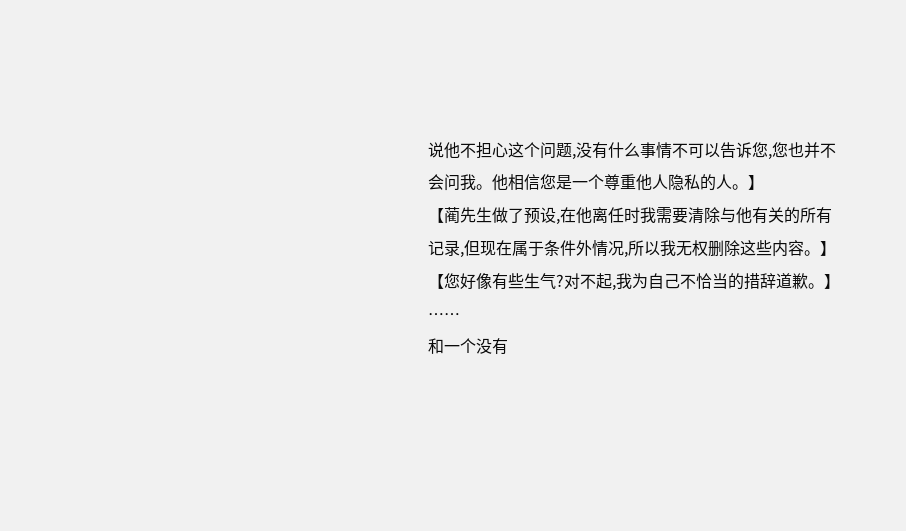说他不担心这个问题,没有什么事情不可以告诉您,您也并不会问我。他相信您是一个尊重他人隐私的人。】
【蔺先生做了预设,在他离任时我需要清除与他有关的所有记录,但现在属于条件外情况,所以我无权删除这些内容。】
【您好像有些生气?对不起,我为自己不恰当的措辞道歉。】
……
和一个没有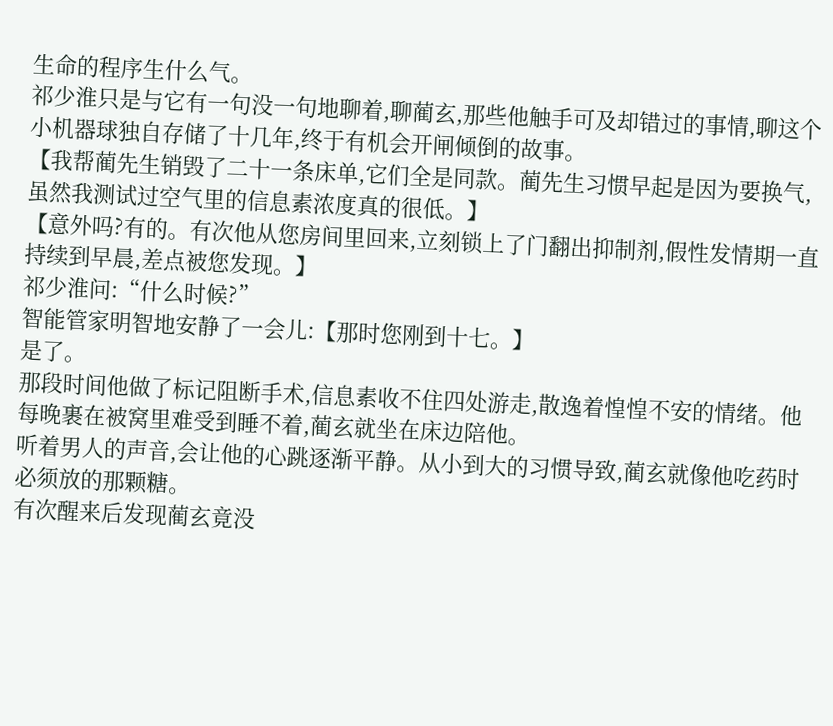生命的程序生什么气。
祁少淮只是与它有一句没一句地聊着,聊蔺玄,那些他触手可及却错过的事情,聊这个小机器球独自存储了十几年,终于有机会开闸倾倒的故事。
【我帮蔺先生销毁了二十一条床单,它们全是同款。蔺先生习惯早起是因为要换气,虽然我测试过空气里的信息素浓度真的很低。】
【意外吗?有的。有次他从您房间里回来,立刻锁上了门翻出抑制剂,假性发情期一直持续到早晨,差点被您发现。】
祁少淮问:“什么时候?”
智能管家明智地安静了一会儿:【那时您刚到十七。】
是了。
那段时间他做了标记阻断手术,信息素收不住四处游走,散逸着惶惶不安的情绪。他每晚裹在被窝里难受到睡不着,蔺玄就坐在床边陪他。
听着男人的声音,会让他的心跳逐渐平静。从小到大的习惯导致,蔺玄就像他吃药时必须放的那颗糖。
有次醒来后发现蔺玄竟没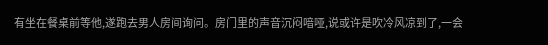有坐在餐桌前等他,遂跑去男人房间询问。房门里的声音沉闷喑哑,说或许是吹冷风凉到了,一会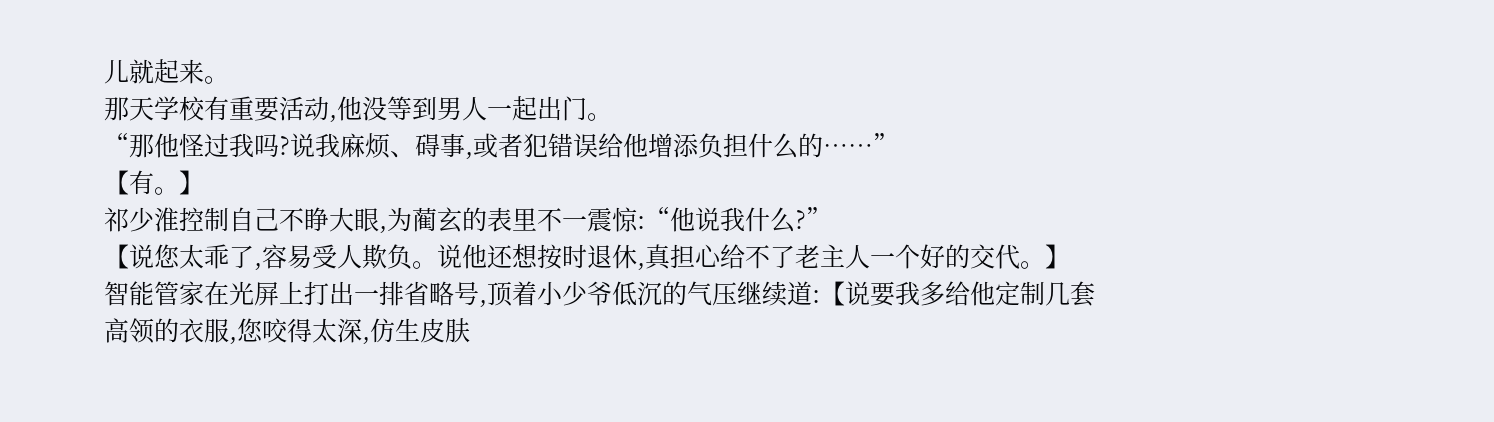儿就起来。
那天学校有重要活动,他没等到男人一起出门。
“那他怪过我吗?说我麻烦、碍事,或者犯错误给他增添负担什么的……”
【有。】
祁少淮控制自己不睁大眼,为蔺玄的表里不一震惊:“他说我什么?”
【说您太乖了,容易受人欺负。说他还想按时退休,真担心给不了老主人一个好的交代。】
智能管家在光屏上打出一排省略号,顶着小少爷低沉的气压继续道:【说要我多给他定制几套高领的衣服,您咬得太深,仿生皮肤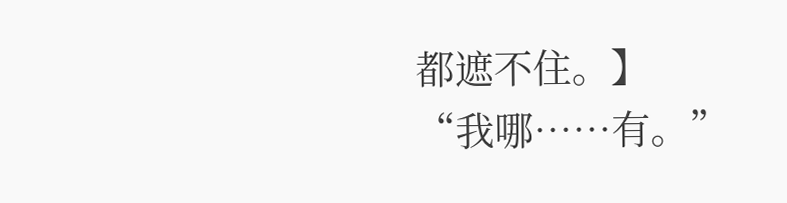都遮不住。】
“我哪……有。”